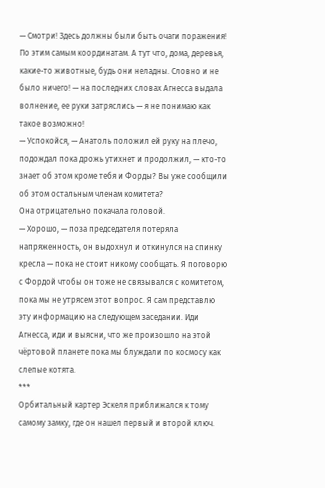— Смотри! Здесь должны были быть очаги поражения! По этим самым координатам. А тут что, дома, деревья, какие-то животные, будь они неладны. Словно и не было ничего! — на последних словах Агнесса выдала волнение, ее руки затряслись — я не понимаю как такое возможно!
— Успокойся, — Анатоль положил ей руку на плечо, подождал пока дрожь утихнет и продолжил, — кто-то знает об этом кроме тебя и Форды? Вы уже сообщили об этом остальным членам комитета?
Она отрицательно покачала головой.
— Хорошо, — поза председателя потеряла напряженность, он выдохнул и откинулся на спинку кресла — пока не стоит никому сообщать. Я поговорю с Фордой чтобы он тоже не связывался с комитетом, пока мы не утрясем этот вопрос. Я сам представлю эту информацию на следующем заседании. Иди Агнесса, иди и выясни, что же произошло на этой чёртовой планете пока мы блуждали по космосу как слепые котята.
***
Орбитальный картер Эскеля приближался к тому самому замку, где он нашел первый и второй ключ.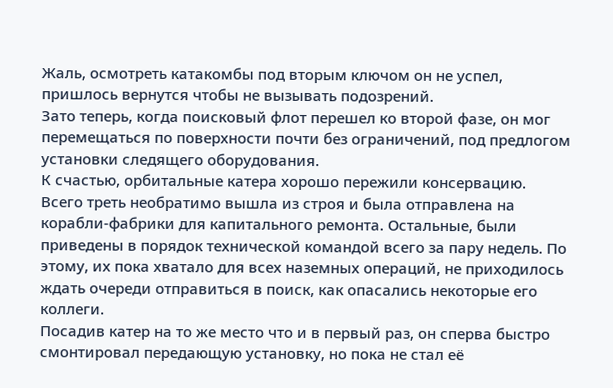Жаль, осмотреть катакомбы под вторым ключом он не успел, пришлось вернутся чтобы не вызывать подозрений.
Зато теперь, когда поисковый флот перешел ко второй фазе, он мог перемещаться по поверхности почти без ограничений, под предлогом установки следящего оборудования.
К счастью, орбитальные катера хорошо пережили консервацию. Всего треть необратимо вышла из строя и была отправлена на корабли-фабрики для капитального ремонта. Остальные, были приведены в порядок технической командой всего за пару недель. По этому, их пока хватало для всех наземных операций, не приходилось ждать очереди отправиться в поиск, как опасались некоторые его коллеги.
Посадив катер на то же место что и в первый раз, он сперва быстро смонтировал передающую установку, но пока не стал её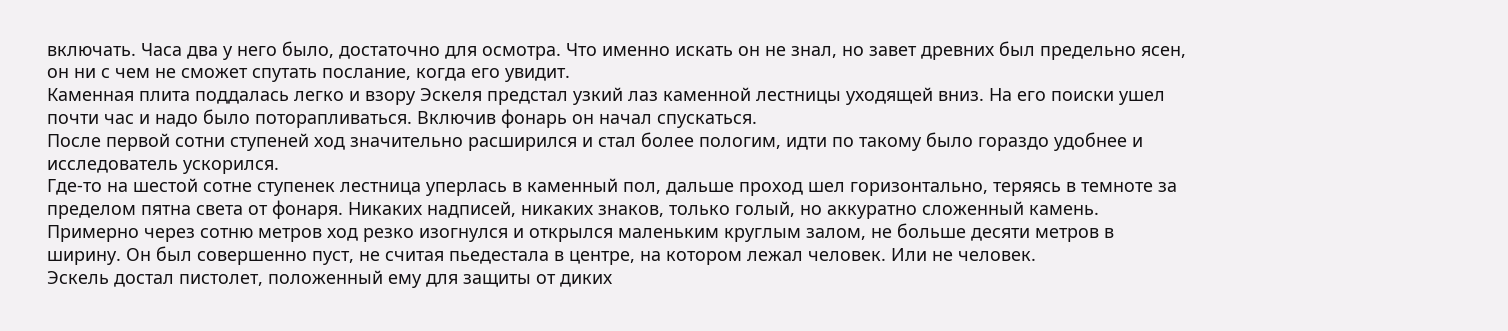включать. Часа два у него было, достаточно для осмотра. Что именно искать он не знал, но завет древних был предельно ясен, он ни с чем не сможет спутать послание, когда его увидит.
Каменная плита поддалась легко и взору Эскеля предстал узкий лаз каменной лестницы уходящей вниз. На его поиски ушел почти час и надо было поторапливаться. Включив фонарь он начал спускаться.
После первой сотни ступеней ход значительно расширился и стал более пологим, идти по такому было гораздо удобнее и исследователь ускорился.
Где-то на шестой сотне ступенек лестница уперлась в каменный пол, дальше проход шел горизонтально, теряясь в темноте за пределом пятна света от фонаря. Никаких надписей, никаких знаков, только голый, но аккуратно сложенный камень.
Примерно через сотню метров ход резко изогнулся и открылся маленьким круглым залом, не больше десяти метров в ширину. Он был совершенно пуст, не считая пьедестала в центре, на котором лежал человек. Или не человек.
Эскель достал пистолет, положенный ему для защиты от диких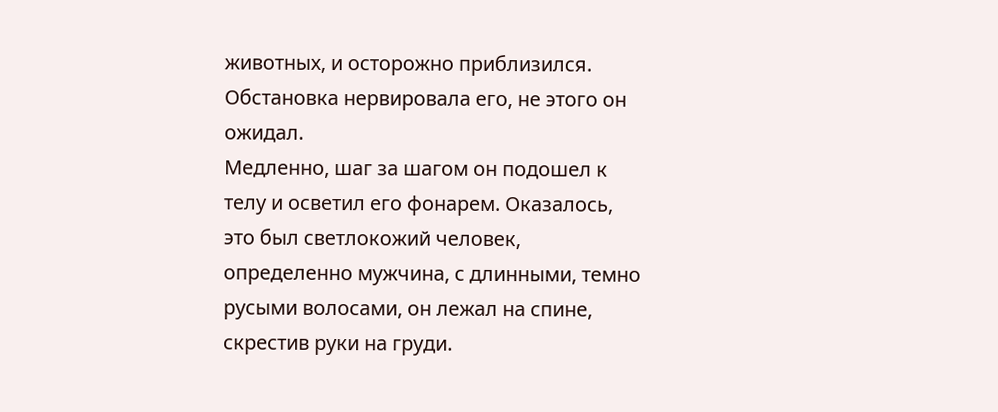животных, и осторожно приблизился. Обстановка нервировала его, не этого он ожидал.
Медленно, шаг за шагом он подошел к телу и осветил его фонарем. Оказалось, это был светлокожий человек, определенно мужчина, с длинными, темно русыми волосами, он лежал на спине, скрестив руки на груди.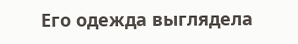Его одежда выглядела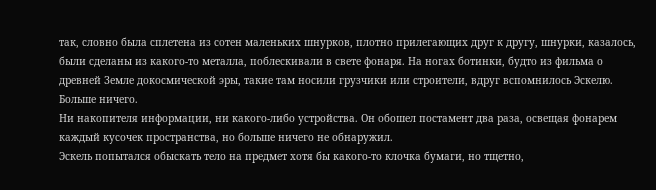так, словно была сплетена из сотен маленьких шнурков, плотно прилегающих друг к другу, шнурки, казалось, были сделаны из какого-то металла, поблескивали в свете фонаря. На ногах ботинки, будто из фильма о древней Земле докосмической эры, такие там носили грузчики или строители, вдруг вспомнилось Эскелю. Больше ничего.
Ни накопителя информации, ни какого-либо устройства. Он обошел постамент два раза, освещая фонарем каждый кусочек пространства, но больше ничего не обнаружил.
Эскель попытался обыскать тело на предмет хотя бы какого-то клочка бумаги, но тщетно,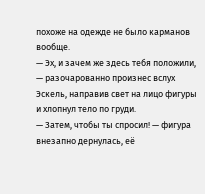похоже на одежде не было карманов вообще.
— Эх, и зачем же здесь тебя положили, — разочарованно произнес вслух Эскель, направив свет на лицо фигуры и хлопнул тело по груди.
— Затем, чтобы ты спросил! — фигура внезапно дернулась, её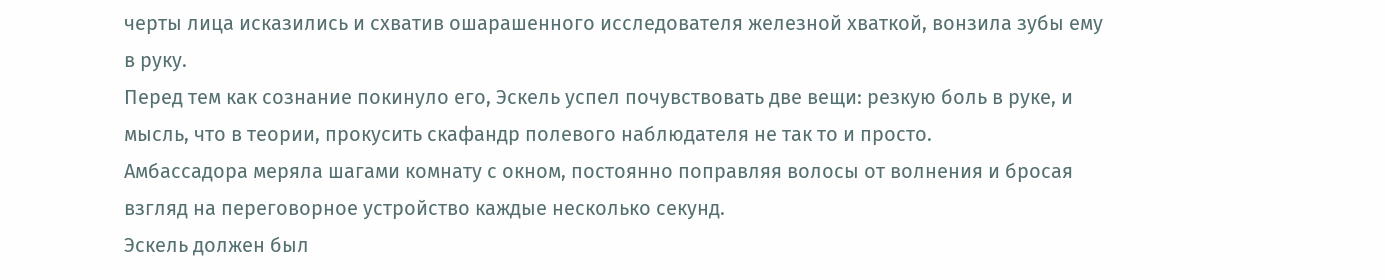черты лица исказились и схватив ошарашенного исследователя железной хваткой, вонзила зубы ему в руку.
Перед тем как сознание покинуло его, Эскель успел почувствовать две вещи: резкую боль в руке, и мысль, что в теории, прокусить скафандр полевого наблюдателя не так то и просто.
Амбассадора меряла шагами комнату с окном, постоянно поправляя волосы от волнения и бросая взгляд на переговорное устройство каждые несколько секунд.
Эскель должен был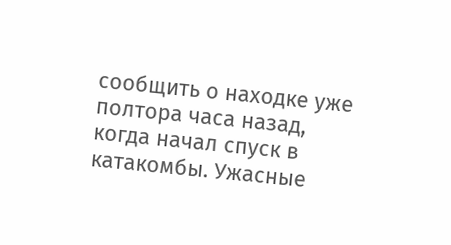сообщить о находке уже полтора часа назад, когда начал спуск в катакомбы. Ужасные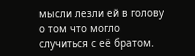мысли лезли ей в голову о том что могло случиться с её братом.